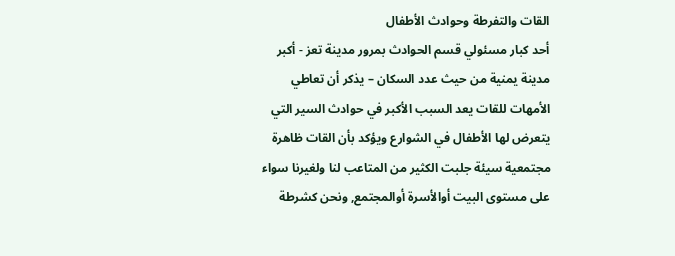القات والتفرطة وحوادث الأطفال
أحد كبار مسئولي قسم الحوادث بمرور مدينة تعز - أكبر مدينة يمنية من حيث عدد السكان – يذكر أن تعاطي الأمهات للقات يعد السبب الأكبر في حوادث السير التي يتعرض لها الأطفال في الشوارع ويؤكد بأن القات ظاهرة مجتمعية سيئة جلبت الكثير من المتاعب لنا ولغيرنا سواء على مستوى البيت أوالأسرة أوالمجتمع, ونحن كشرطة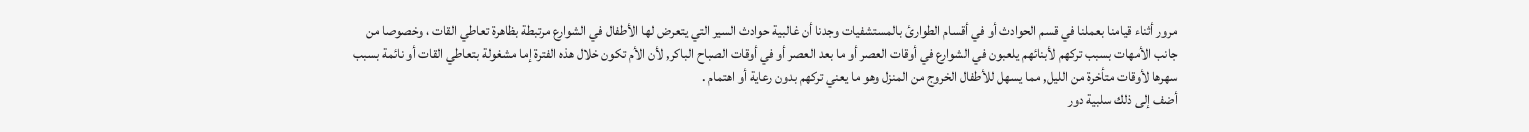مرور أثناء قيامنا بعملنا في قسم الحوادث أو في أقسام الطوارئ بالمستشفيات وجدنا أن غالبية حوادث السير التي يتعرض لها الأطفال في الشوارع مرتبطة بظاهرة تعاطي القات ، وخصوصا من جانب الأمهات بسبب تركهم لأبنائهم يلعبون في الشوارع في أوقات العصر أو ما بعد العصر أو في أوقات الصباح الباكر, لأن الأم تكون خلال هذه الفترة إما مشغولة بتعاطي القات أو نائمة بسبب سهرها لأوقات متأخرة من الليل, مما يسهل للأطفال الخروج من المنزل وهو ما يعني تركهم بدون رعاية أو اهتمام .
أضف إلى ذلك سلبية دور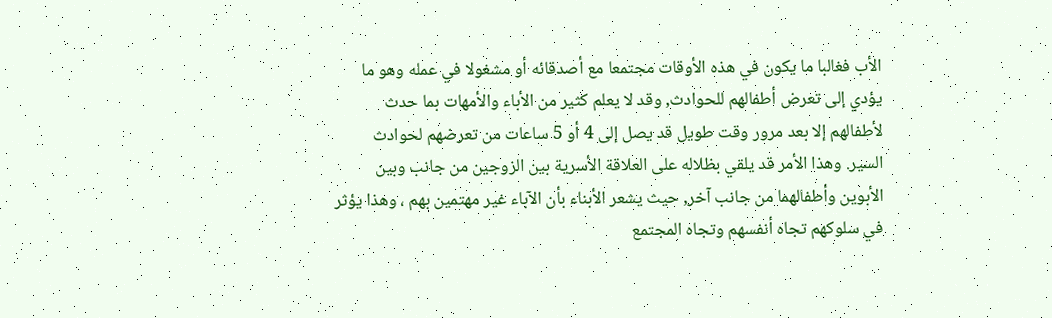الأب فغالبا ما يكون في هذه الأوقات مجتمعا مع أصدقائه أو مشغولا في عمله وهو ما يؤدي إلى تعرض أطفالهم للحوادث, وقد لا يعلم كثير من الأباء والأمهات بما حدث لأطفالهم إلا بعد مرور وقت طويل قد يصل إلى 4 أو 5 ساعات من تعرضهم لحوادث السير. وهذا الأمر قد يلقي بظلاله على العلاقة الأسرية بين الزوجين من جانب وبين الأبوين وأطفالهما من جانب آخر, حيث يشعر الأبناء بأن الآباء غير مهتمين بهم ، وهذا يؤثر في سلوكهم تجاه أنفسهم وتجاه المجتمع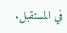في المستقبل.